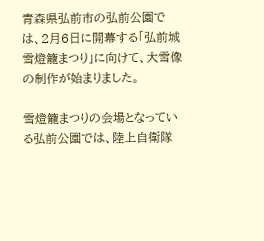青森県弘前市の弘前公園では、2月6日に開幕する「弘前城雪燈籠まつり」に向けて、大雪像の制作が始まりました。

雪燈籠まつりの会場となっている弘前公園では、陸上自衛隊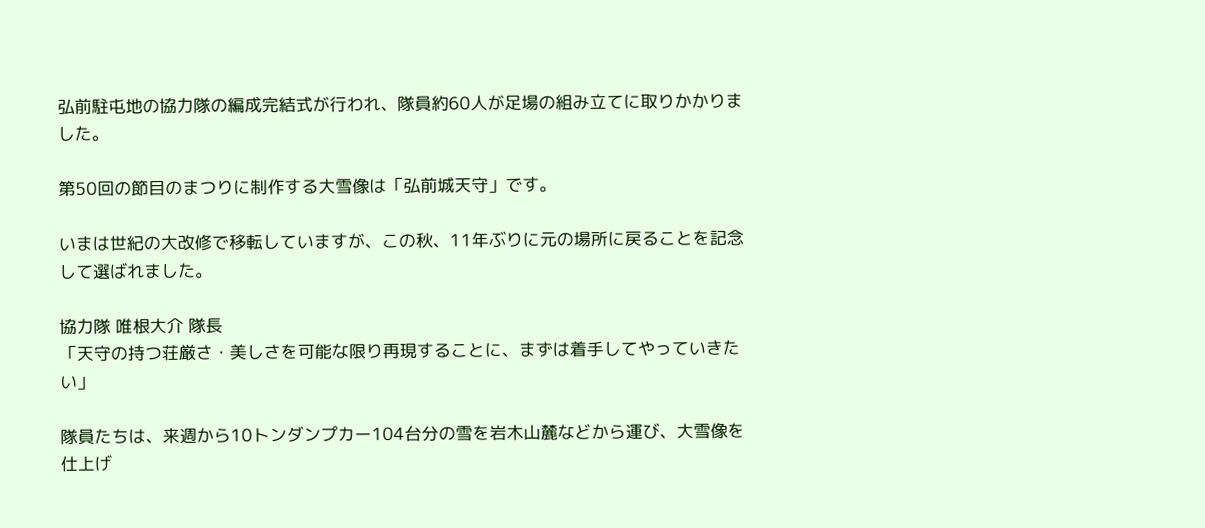弘前駐屯地の協力隊の編成完結式が行われ、隊員約60人が足場の組み立てに取りかかりました。

第50回の節目のまつりに制作する大雪像は「弘前城天守」です。

いまは世紀の大改修で移転していますが、この秋、11年ぶりに元の場所に戻ることを記念して選ばれました。

協力隊 唯根大介 隊長
「天守の持つ荘厳さ・美しさを可能な限り再現することに、まずは着手してやっていきたい」

隊員たちは、来週から10トンダンプカー104台分の雪を岩木山麓などから運び、大雪像を仕上げ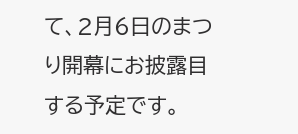て、2月6日のまつり開幕にお披露目する予定です。